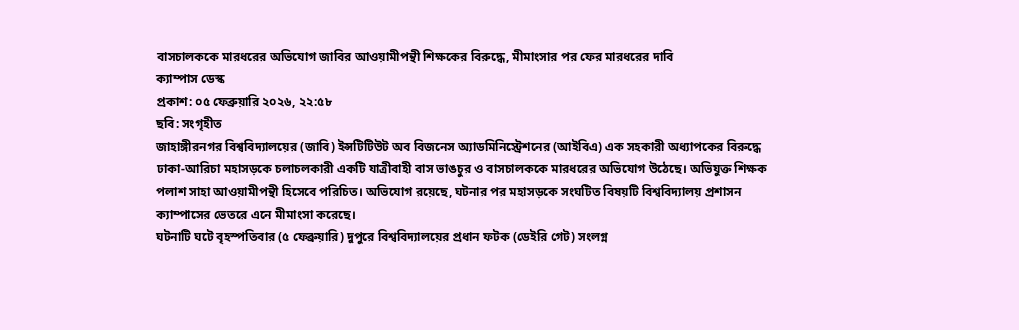বাসচালককে মারধরের অভিযোগ জাবির আওয়ামীপন্থী শিক্ষকের বিরুদ্ধে, মীমাংসার পর ফের মারধরের দাবি
ক্যাম্পাস ডেস্ক
প্রকাশ: ০৫ ফেব্রুয়ারি ২০২৬, ২২:৫৮
ছবি: সংগৃহীত
জাহাঙ্গীরনগর বিশ্ববিদ্যালয়ের (জাবি) ইন্সটিটিউট অব বিজনেস অ্যাডমিনিস্ট্রেশনের (আইবিএ) এক সহকারী অধ্যাপকের বিরুদ্ধে ঢাকা-আরিচা মহাসড়কে চলাচলকারী একটি যাত্রীবাহী বাস ভাঙচুর ও বাসচালককে মারধরের অভিযোগ উঠেছে। অভিযুক্ত শিক্ষক পলাশ সাহা আওয়ামীপন্থী হিসেবে পরিচিত। অভিযোগ রয়েছে, ঘটনার পর মহাসড়কে সংঘটিত বিষয়টি বিশ্ববিদ্যালয় প্রশাসন ক্যাম্পাসের ভেতরে এনে মীমাংসা করেছে।
ঘটনাটি ঘটে বৃহস্পতিবার (৫ ফেব্রুয়ারি) দুপুরে বিশ্ববিদ্যালয়ের প্রধান ফটক (ডেইরি গেট) সংলগ্ন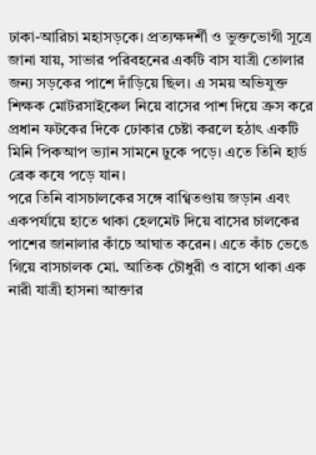ঢাকা-আরিচা মহাসড়কে। প্রত্যক্ষদর্শী ও ভুক্তভোগী সূত্রে জানা যায়, সাভার পরিবহনের একটি বাস যাত্রী তোলার জন্য সড়কের পাশে দাঁড়িয়ে ছিল। এ সময় অভিযুক্ত শিক্ষক মোটরসাইকেল নিয়ে বাসের পাশ দিয়ে ক্রস করে প্রধান ফটকের দিকে ঢোকার চেষ্টা করলে হঠাৎ একটি মিনি পিকআপ ভ্যান সামনে ঢুকে পড়ে। এতে তিনি হার্ড ব্রেক কষে পড়ে যান।
পরে তিনি বাসচালকের সঙ্গে বাগ্বিতণ্ডায় জড়ান এবং একপর্যায়ে হাতে থাকা হেলমেট দিয়ে বাসের চালকের পাশের জানালার কাঁচে আঘাত করেন। এতে কাঁচ ভেঙে গিয়ে বাসচালক মো. আতিক চৌধুরী ও বাসে থাকা এক নারী যাত্রী হাসনা আক্তার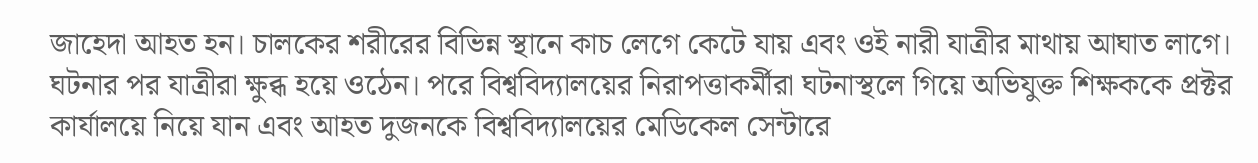জাহেদা আহত হন। চালকের শরীরের বিভিন্ন স্থানে কাচ লেগে কেটে যায় এবং ওই নারী যাত্রীর মাথায় আঘাত লাগে।
ঘটনার পর যাত্রীরা ক্ষুব্ধ হয়ে ওঠেন। পরে বিশ্ববিদ্যালয়ের নিরাপত্তাকর্মীরা ঘটনাস্থলে গিয়ে অভিযুক্ত শিক্ষককে প্রক্টর কার্যালয়ে নিয়ে যান এবং আহত দুজনকে বিশ্ববিদ্যালয়ের মেডিকেল সেন্টারে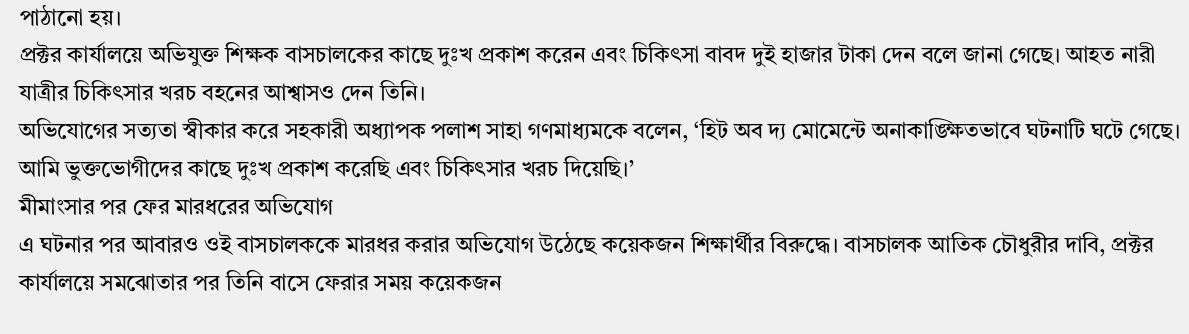পাঠানো হয়।
প্রক্টর কার্যালয়ে অভিযুক্ত শিক্ষক বাসচালকের কাছে দুঃখ প্রকাশ করেন এবং চিকিৎসা বাবদ দুই হাজার টাকা দেন বলে জানা গেছে। আহত নারী যাত্রীর চিকিৎসার খরচ বহনের আশ্বাসও দেন তিনি।
অভিযোগের সত্যতা স্বীকার করে সহকারী অধ্যাপক পলাশ সাহা গণমাধ্যমকে বলেন, ‘হিট অব দ্য মোমেন্টে অনাকাঙ্ক্ষিতভাবে ঘটনাটি ঘটে গেছে। আমি ভুক্তভোগীদের কাছে দুঃখ প্রকাশ করেছি এবং চিকিৎসার খরচ দিয়েছি।’
মীমাংসার পর ফের মারধরের অভিযোগ
এ ঘটনার পর আবারও ওই বাসচালককে মারধর করার অভিযোগ উঠেছে কয়েকজন শিক্ষার্থীর বিরুদ্ধে। বাসচালক আতিক চৌধুরীর দাবি, প্রক্টর কার্যালয়ে সমঝোতার পর তিনি বাসে ফেরার সময় কয়েকজন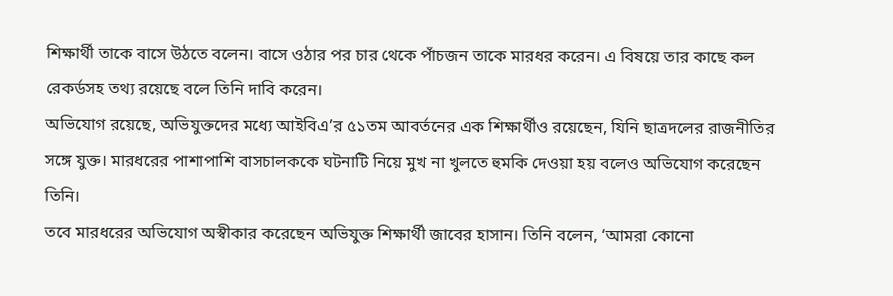শিক্ষার্থী তাকে বাসে উঠতে বলেন। বাসে ওঠার পর চার থেকে পাঁচজন তাকে মারধর করেন। এ বিষয়ে তার কাছে কল রেকর্ডসহ তথ্য রয়েছে বলে তিনি দাবি করেন।
অভিযোগ রয়েছে, অভিযুক্তদের মধ্যে আইবিএ’র ৫১তম আবর্তনের এক শিক্ষার্থীও রয়েছেন, যিনি ছাত্রদলের রাজনীতির সঙ্গে যুক্ত। মারধরের পাশাপাশি বাসচালককে ঘটনাটি নিয়ে মুখ না খুলতে হুমকি দেওয়া হয় বলেও অভিযোগ করেছেন তিনি।
তবে মারধরের অভিযোগ অস্বীকার করেছেন অভিযুক্ত শিক্ষার্থী জাবের হাসান। তিনি বলেন, ‘আমরা কোনো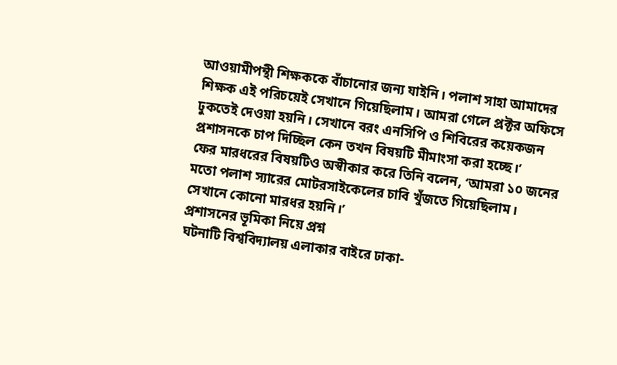আওয়ামীপন্থী শিক্ষককে বাঁচানোর জন্য যাইনি। পলাশ সাহা আমাদের শিক্ষক এই পরিচয়েই সেখানে গিয়েছিলাম। আমরা গেলে প্রক্টর অফিসে ঢুকতেই দেওয়া হয়নি। সেখানে বরং এনসিপি ও শিবিরের কয়েকজন প্রশাসনকে চাপ দিচ্ছিল কেন তখন বিষয়টি মীমাংসা করা হচ্ছে।’
ফের মারধরের বিষয়টিও অস্বীকার করে তিনি বলেন, ‘আমরা ১০ জনের মতো পলাশ স্যারের মোটরসাইকেলের চাবি খুঁজতে গিয়েছিলাম। সেখানে কোনো মারধর হয়নি।’
প্রশাসনের ভূমিকা নিয়ে প্রশ্ন
ঘটনাটি বিশ্ববিদ্যালয় এলাকার বাইরে ঢাকা-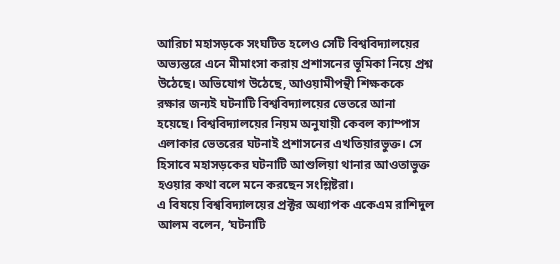আরিচা মহাসড়কে সংঘটিত হলেও সেটি বিশ্ববিদ্যালয়ের অভ্যন্তরে এনে মীমাংসা করায় প্রশাসনের ভূমিকা নিয়ে প্রশ্ন উঠেছে। অভিযোগ উঠেছে, আওয়ামীপন্থী শিক্ষককে রক্ষার জন্যই ঘটনাটি বিশ্ববিদ্যালয়ের ভেতরে আনা হয়েছে। বিশ্ববিদ্যালয়ের নিয়ম অনুযায়ী কেবল ক্যাম্পাস এলাকার ভেতরের ঘটনাই প্রশাসনের এখতিয়ারভুক্ত। সে হিসাবে মহাসড়কের ঘটনাটি আশুলিয়া থানার আওতাভুক্ত হওয়ার কথা বলে মনে করছেন সংশ্লিষ্টরা।
এ বিষয়ে বিশ্ববিদ্যালয়ের প্রক্টর অধ্যাপক একেএম রাশিদুল আলম বলেন, ‘ঘটনাটি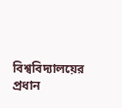বিশ্ববিদ্যালয়ের প্রধান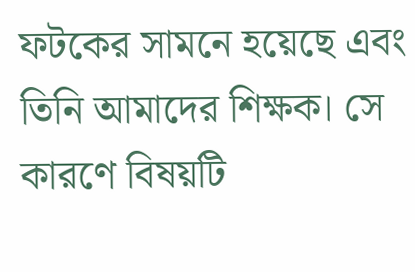ফটকের সামনে হয়েছে এবং তিনি আমাদের শিক্ষক। সে কারণে বিষয়টি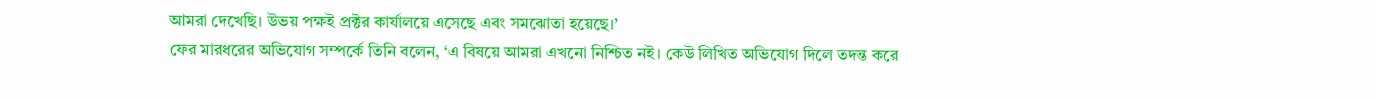আমরা দেখেছি। উভয় পক্ষই প্রক্টর কার্যালয়ে এসেছে এবং সমঝোতা হয়েছে।’
ফের মারধরের অভিযোগ সম্পর্কে তিনি বলেন, ‘এ বিষয়ে আমরা এখনো নিশ্চিত নই। কেউ লিখিত অভিযোগ দিলে তদন্ত করে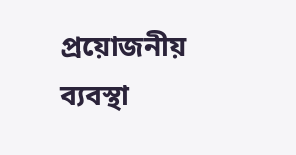প্রয়োজনীয় ব্যবস্থা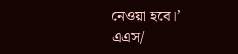নেওয়া হবে।’
এএস/